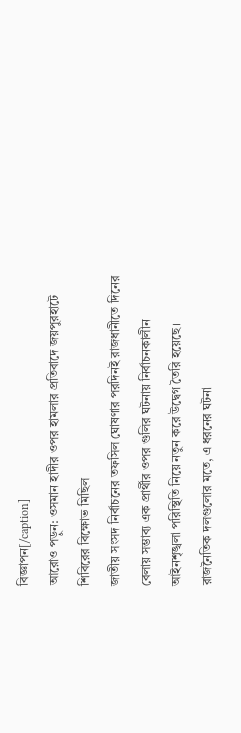বিজ্ঞাপন[/caption]
আরোও পড়ুন: ওসমান হাদীর ওপর হামলার প্রতিবাদে জয়পুরহাটে শিবিরের বিক্ষোভ মিছিল
জাতীয় সংসদ নির্বাচনের তফসিল ঘোষণার পরদিনই রাজধানীতে দিনের বেলায় সম্ভাব্য এক প্রার্থীর ওপর গুলির ঘটনায় নির্বাচনকালীন আইনশৃঙ্খলা পরিস্থিতি নিয়ে নতুন করে উদ্বেগ তৈরি হয়েছে। রাজনৈতিক দলগুলোর মতে, এ ধরনের ঘটনা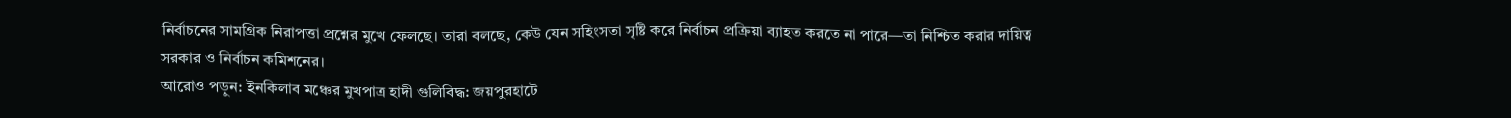নির্বাচনের সামগ্রিক নিরাপত্তা প্রশ্নের মুখে ফেলছে। তারা বলছে, কেউ যেন সহিংসতা সৃষ্টি করে নির্বাচন প্রক্রিয়া ব্যাহত করতে না পারে—তা নিশ্চিত করার দায়িত্ব সরকার ও নির্বাচন কমিশনের।
আরোও পড়ুন: ইনকিলাব মঞ্চের মুখপাত্র হাদী গুলিবিদ্ধ: জয়পুরহাটে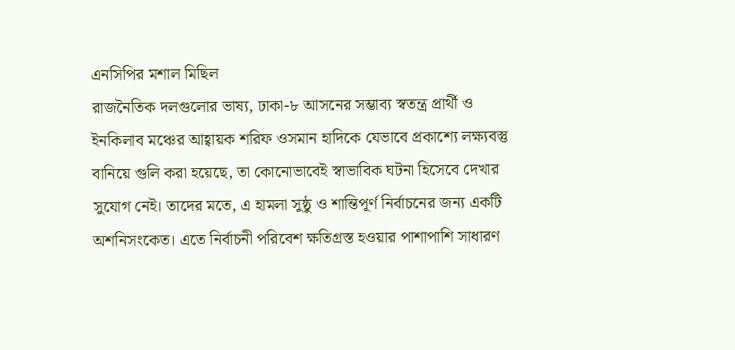এনসিপির মশাল মিছিল
রাজনৈতিক দলগুলোর ভাষ্য, ঢাকা-৮ আসনের সম্ভাব্য স্বতন্ত্র প্রার্থী ও ইনকিলাব মঞ্চের আহ্বায়ক শরিফ ওসমান হাদিকে যেভাবে প্রকাশ্যে লক্ষ্যবস্তু বানিয়ে গুলি করা হয়েছে, তা কোনোভাবেই স্বাভাবিক ঘটনা হিসেবে দেখার সুযোগ নেই। তাদের মতে, এ হামলা সুষ্ঠু ও শান্তিপূর্ণ নির্বাচনের জন্য একটি অশনিসংকেত। এতে নির্বাচনী পরিবেশ ক্ষতিগ্রস্ত হওয়ার পাশাপাশি সাধারণ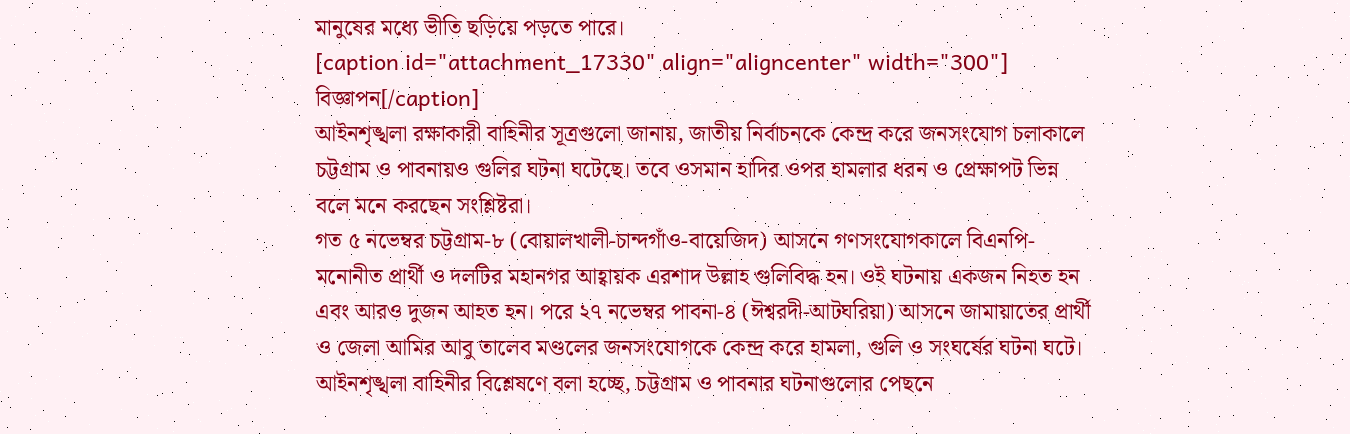মানুষের মধ্যে ভীতি ছড়িয়ে পড়তে পারে।
[caption id="attachment_17330" align="aligncenter" width="300"]
বিজ্ঞাপন[/caption]
আইনশৃঙ্খলা রক্ষাকারী বাহিনীর সূত্রগুলো জানায়, জাতীয় নির্বাচনকে কেন্দ্র করে জনসংযোগ চলাকালে চট্টগ্রাম ও পাবনায়ও গুলির ঘটনা ঘটেছে। তবে ওসমান হাদির ওপর হামলার ধরন ও প্রেক্ষাপট ভিন্ন বলে মনে করছেন সংশ্লিষ্টরা।
গত ৫ নভেম্বর চট্টগ্রাম-৮ (বোয়ালখালী-চান্দগাঁও-বায়েজিদ) আসনে গণসংযোগকালে বিএনপি-মনোনীত প্রার্থী ও দলটির মহানগর আহ্বায়ক এরশাদ উল্লাহ গুলিবিদ্ধ হন। ওই ঘটনায় একজন নিহত হন এবং আরও দুজন আহত হন। পরে ২৭ নভেম্বর পাবনা-৪ (ঈশ্বরদী-আটঘরিয়া) আসনে জামায়াতের প্রার্থী ও জেলা আমির আবু তালেব মণ্ডলের জনসংযোগকে কেন্দ্র করে হামলা, গুলি ও সংঘর্ষের ঘটনা ঘটে।
আইনশৃঙ্খলা বাহিনীর বিশ্লেষণে বলা হচ্ছে, চট্টগ্রাম ও পাবনার ঘটনাগুলোর পেছনে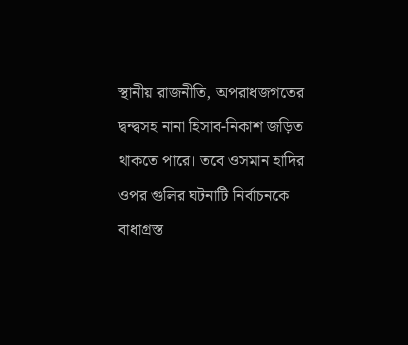স্থানীয় রাজনীতি, অপরাধজগতের দ্বন্দ্বসহ নানা হিসাব-নিকাশ জড়িত থাকতে পারে। তবে ওসমান হাদির ওপর গুলির ঘটনাটি নির্বাচনকে বাধাগ্রস্ত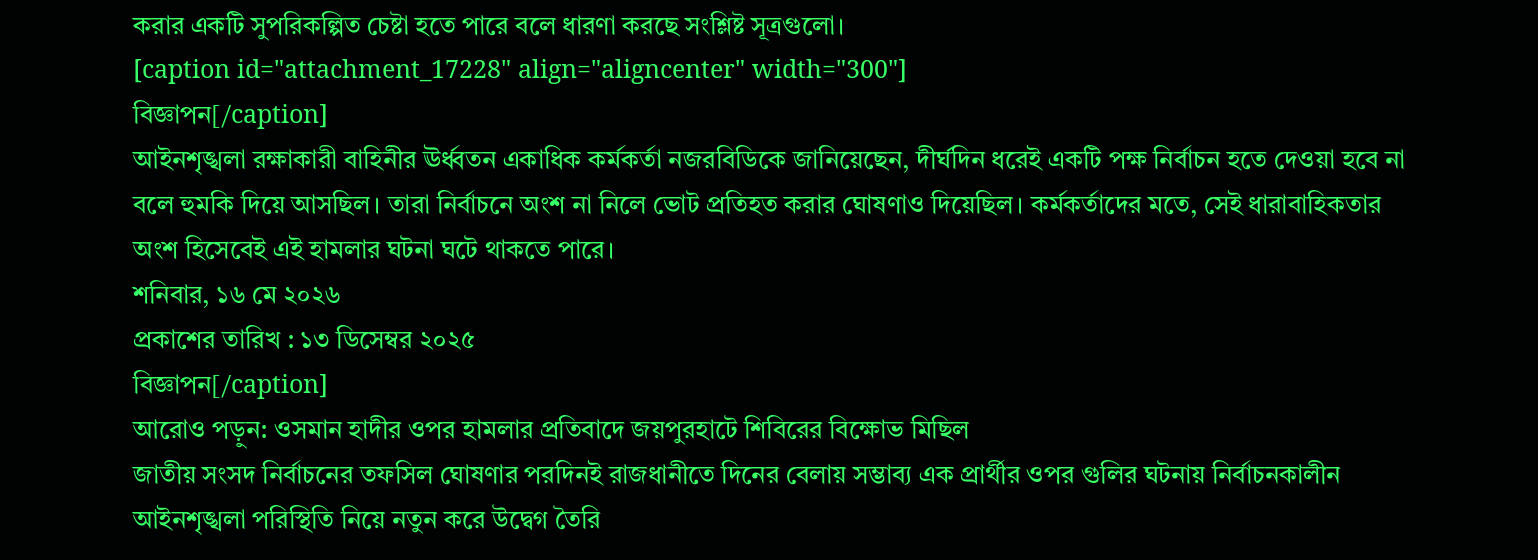করার একটি সুপরিকল্পিত চেষ্টা হতে পারে বলে ধারণা করছে সংশ্লিষ্ট সূত্রগুলো।
[caption id="attachment_17228" align="aligncenter" width="300"]
বিজ্ঞাপন[/caption]
আইনশৃঙ্খলা রক্ষাকারী বাহিনীর ঊর্ধ্বতন একাধিক কর্মকর্তা নজরবিডিকে জানিয়েছেন, দীর্ঘদিন ধরেই একটি পক্ষ নির্বাচন হতে দেওয়া হবে না বলে হুমকি দিয়ে আসছিল। তারা নির্বাচনে অংশ না নিলে ভোট প্রতিহত করার ঘোষণাও দিয়েছিল। কর্মকর্তাদের মতে, সেই ধারাবাহিকতার অংশ হিসেবেই এই হামলার ঘটনা ঘটে থাকতে পারে।
শনিবার, ১৬ মে ২০২৬
প্রকাশের তারিখ : ১৩ ডিসেম্বর ২০২৫
বিজ্ঞাপন[/caption]
আরোও পড়ুন: ওসমান হাদীর ওপর হামলার প্রতিবাদে জয়পুরহাটে শিবিরের বিক্ষোভ মিছিল
জাতীয় সংসদ নির্বাচনের তফসিল ঘোষণার পরদিনই রাজধানীতে দিনের বেলায় সম্ভাব্য এক প্রার্থীর ওপর গুলির ঘটনায় নির্বাচনকালীন আইনশৃঙ্খলা পরিস্থিতি নিয়ে নতুন করে উদ্বেগ তৈরি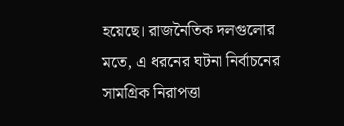হয়েছে। রাজনৈতিক দলগুলোর মতে, এ ধরনের ঘটনা নির্বাচনের সামগ্রিক নিরাপত্তা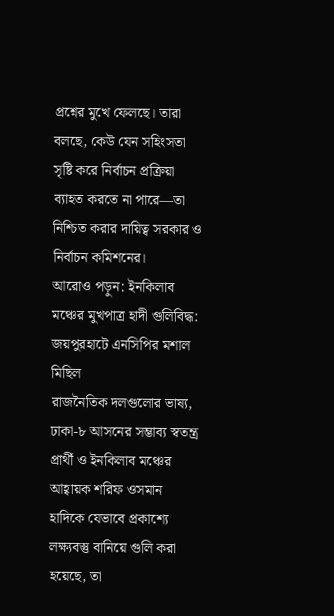প্রশ্নের মুখে ফেলছে। তারা বলছে, কেউ যেন সহিংসতা সৃষ্টি করে নির্বাচন প্রক্রিয়া ব্যাহত করতে না পারে—তা নিশ্চিত করার দায়িত্ব সরকার ও নির্বাচন কমিশনের।
আরোও পড়ুন: ইনকিলাব মঞ্চের মুখপাত্র হাদী গুলিবিদ্ধ: জয়পুরহাটে এনসিপির মশাল মিছিল
রাজনৈতিক দলগুলোর ভাষ্য, ঢাকা-৮ আসনের সম্ভাব্য স্বতন্ত্র প্রার্থী ও ইনকিলাব মঞ্চের আহ্বায়ক শরিফ ওসমান হাদিকে যেভাবে প্রকাশ্যে লক্ষ্যবস্তু বানিয়ে গুলি করা হয়েছে, তা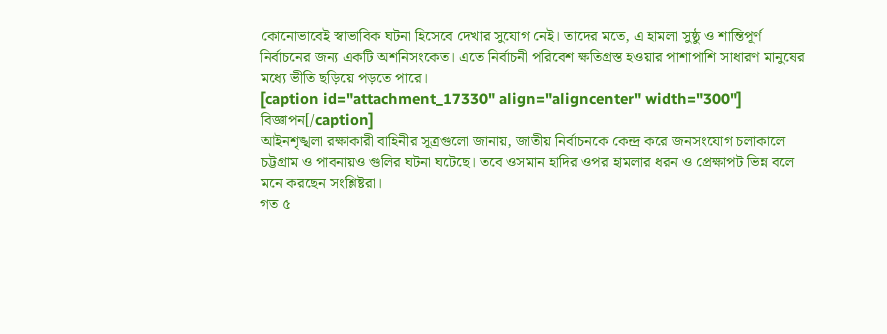কোনোভাবেই স্বাভাবিক ঘটনা হিসেবে দেখার সুযোগ নেই। তাদের মতে, এ হামলা সুষ্ঠু ও শান্তিপূর্ণ নির্বাচনের জন্য একটি অশনিসংকেত। এতে নির্বাচনী পরিবেশ ক্ষতিগ্রস্ত হওয়ার পাশাপাশি সাধারণ মানুষের মধ্যে ভীতি ছড়িয়ে পড়তে পারে।
[caption id="attachment_17330" align="aligncenter" width="300"]
বিজ্ঞাপন[/caption]
আইনশৃঙ্খলা রক্ষাকারী বাহিনীর সূত্রগুলো জানায়, জাতীয় নির্বাচনকে কেন্দ্র করে জনসংযোগ চলাকালে চট্টগ্রাম ও পাবনায়ও গুলির ঘটনা ঘটেছে। তবে ওসমান হাদির ওপর হামলার ধরন ও প্রেক্ষাপট ভিন্ন বলে মনে করছেন সংশ্লিষ্টরা।
গত ৫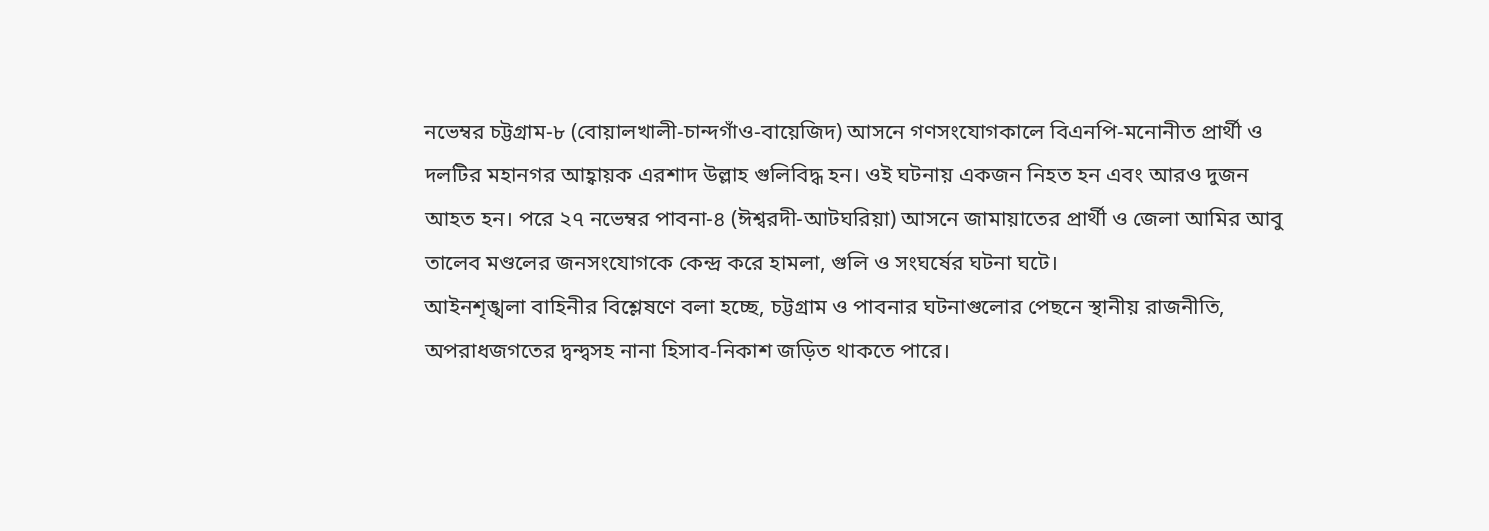নভেম্বর চট্টগ্রাম-৮ (বোয়ালখালী-চান্দগাঁও-বায়েজিদ) আসনে গণসংযোগকালে বিএনপি-মনোনীত প্রার্থী ও দলটির মহানগর আহ্বায়ক এরশাদ উল্লাহ গুলিবিদ্ধ হন। ওই ঘটনায় একজন নিহত হন এবং আরও দুজন আহত হন। পরে ২৭ নভেম্বর পাবনা-৪ (ঈশ্বরদী-আটঘরিয়া) আসনে জামায়াতের প্রার্থী ও জেলা আমির আবু তালেব মণ্ডলের জনসংযোগকে কেন্দ্র করে হামলা, গুলি ও সংঘর্ষের ঘটনা ঘটে।
আইনশৃঙ্খলা বাহিনীর বিশ্লেষণে বলা হচ্ছে, চট্টগ্রাম ও পাবনার ঘটনাগুলোর পেছনে স্থানীয় রাজনীতি, অপরাধজগতের দ্বন্দ্বসহ নানা হিসাব-নিকাশ জড়িত থাকতে পারে।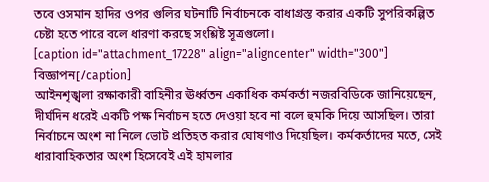তবে ওসমান হাদির ওপর গুলির ঘটনাটি নির্বাচনকে বাধাগ্রস্ত করার একটি সুপরিকল্পিত চেষ্টা হতে পারে বলে ধারণা করছে সংশ্লিষ্ট সূত্রগুলো।
[caption id="attachment_17228" align="aligncenter" width="300"]
বিজ্ঞাপন[/caption]
আইনশৃঙ্খলা রক্ষাকারী বাহিনীর ঊর্ধ্বতন একাধিক কর্মকর্তা নজরবিডিকে জানিয়েছেন, দীর্ঘদিন ধরেই একটি পক্ষ নির্বাচন হতে দেওয়া হবে না বলে হুমকি দিয়ে আসছিল। তারা নির্বাচনে অংশ না নিলে ভোট প্রতিহত করার ঘোষণাও দিয়েছিল। কর্মকর্তাদের মতে, সেই ধারাবাহিকতার অংশ হিসেবেই এই হামলার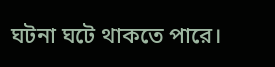ঘটনা ঘটে থাকতে পারে।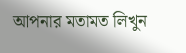আপনার মতামত লিখুন